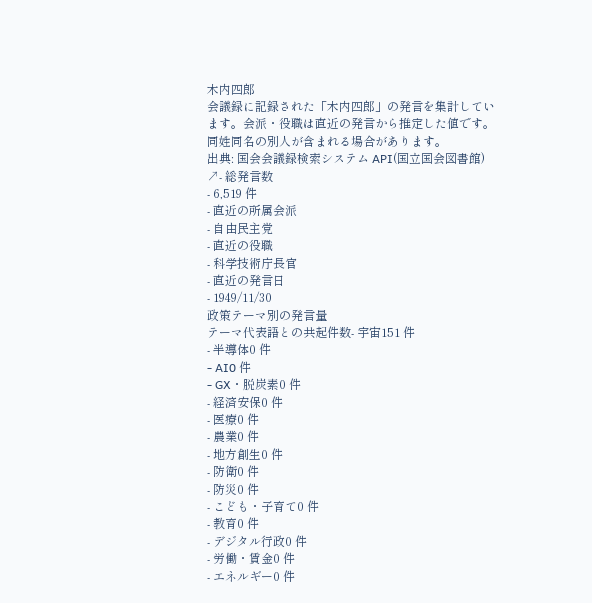木内四郎
会議録に記録された「木内四郎」の発言を集計しています。会派・役職は直近の発言から推定した値です。同姓同名の別人が含まれる場合があります。
出典: 国会会議録検索システム API(国立国会図書館) ↗- 総発言数
- 6,519 件
- 直近の所属会派
- 自由民主党
- 直近の役職
- 科学技術庁長官
- 直近の発言日
- 1949/11/30
政策テーマ別の発言量
テーマ代表語との共起件数- 宇宙151 件
- 半導体0 件
- AI0 件
- GX・脱炭素0 件
- 経済安保0 件
- 医療0 件
- 農業0 件
- 地方創生0 件
- 防衛0 件
- 防災0 件
- こども・子育て0 件
- 教育0 件
- デジタル行政0 件
- 労働・賃金0 件
- エネルギー0 件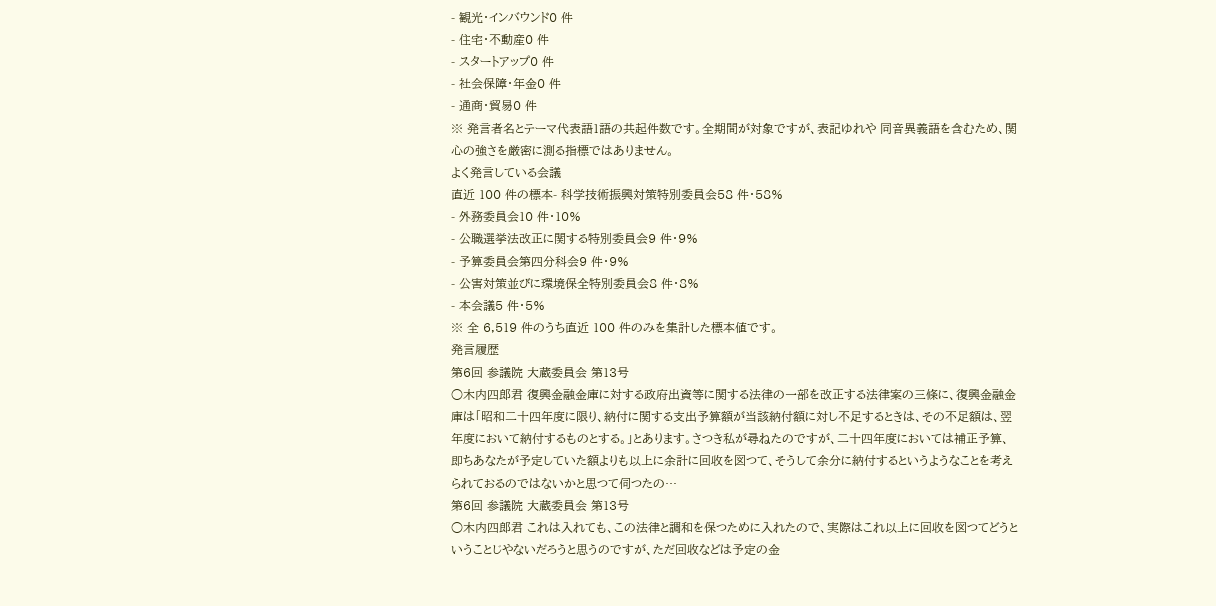- 観光・インバウンド0 件
- 住宅・不動産0 件
- スタートアップ0 件
- 社会保障・年金0 件
- 通商・貿易0 件
※ 発言者名とテーマ代表語1語の共起件数です。全期間が対象ですが、表記ゆれや 同音異義語を含むため、関心の強さを厳密に測る指標ではありません。
よく発言している会議
直近 100 件の標本- 科学技術振興対策特別委員会58 件・58%
- 外務委員会10 件・10%
- 公職選挙法改正に関する特別委員会9 件・9%
- 予算委員会第四分科会9 件・9%
- 公害対策並びに環境保全特別委員会8 件・8%
- 本会議5 件・5%
※ 全 6,519 件のうち直近 100 件のみを集計した標本値です。
発言履歴
第6回 参議院 大蔵委員会 第13号
○木内四郎君 復興金融金庫に対する政府出資等に関する法律の一部を改正する法律案の三條に、復興金融金庫は「昭和二十四年度に限り、納付に関する支出予算額が当該納付額に対し不足するときは、その不足額は、翌年度において納付するものとする。」とあります。さつき私が尋ねたのですが、二十四年度においては補正予算、即ちあなたが予定していた額よりも以上に余計に回收を図つて、そうして余分に納付するというようなことを考えられておるのではないかと思つて伺つたの…
第6回 参議院 大蔵委員会 第13号
○木内四郎君 これは入れても、この法律と調和を保つために入れたので、実際はこれ以上に回收を図つてどうということじやないだろうと思うのですが、ただ回收などは予定の金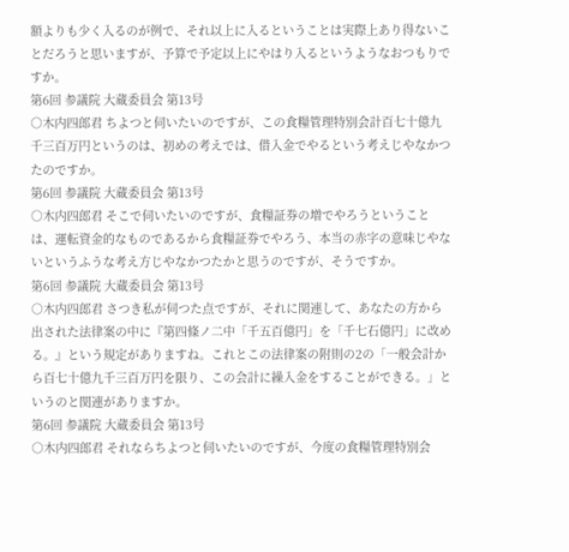額よりも少く入るのが例で、それ以上に入るということは実際上あり得ないことだろうと思いますが、予算で予定以上にやはり入るというようなおつもりですか。
第6回 参議院 大蔵委員会 第13号
○木内四郎君 ちよつと伺いたいのですが、この食糧管理特別会計百七十億九千三百万円というのは、初めの考えでは、借入金でやるという考えじやなかつたのですか。
第6回 参議院 大蔵委員会 第13号
○木内四郎君 そこで伺いたいのですが、食糧証券の増でやろうということは、運転資金的なものであるから食糧証券でやろう、本当の赤字の意味じやないというふうな考え方じやなかつたかと思うのですが、そうですか。
第6回 参議院 大蔵委員会 第13号
○木内四郎君 さつき私が伺つた点ですが、それに関連して、あなたの方から出された法律案の中に『第四條ノ二中「千五百億円」を「千七石億円」に改める。』という規定がありますね。これとこの法律案の附則の2の「一般会計から百七十億九千三百万円を限り、この会計に繰入金をすることができる。」というのと関連がありますか。
第6回 参議院 大蔵委員会 第13号
○木内四郎君 それならちよつと伺いたいのですが、今度の食糧管理特別会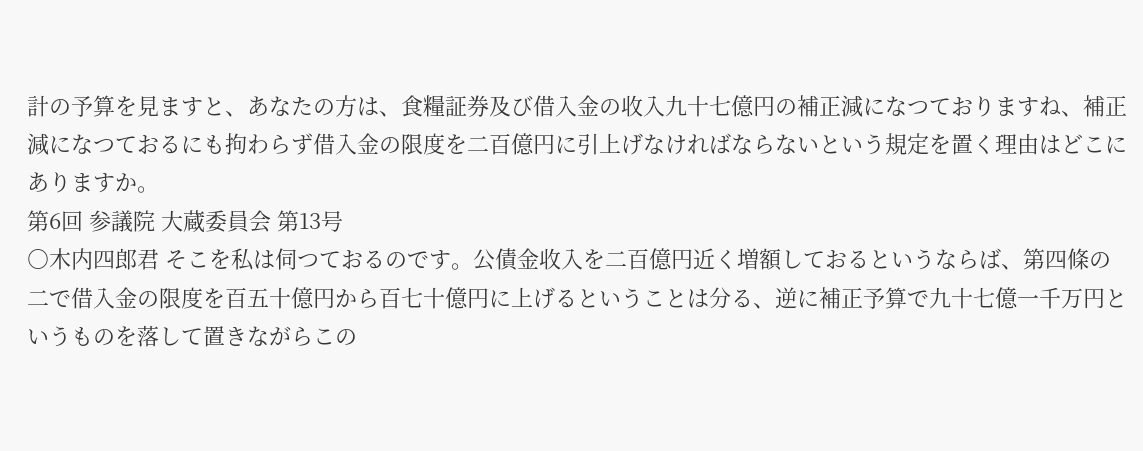計の予算を見ますと、あなたの方は、食糧証券及び借入金の收入九十七億円の補正減になつておりますね、補正減になつておるにも拘わらず借入金の限度を二百億円に引上げなければならないという規定を置く理由はどこにありますか。
第6回 参議院 大蔵委員会 第13号
○木内四郎君 そこを私は伺つておるのです。公債金收入を二百億円近く増額しておるというならば、第四條の二で借入金の限度を百五十億円から百七十億円に上げるということは分る、逆に補正予算で九十七億一千万円というものを落して置きながらこの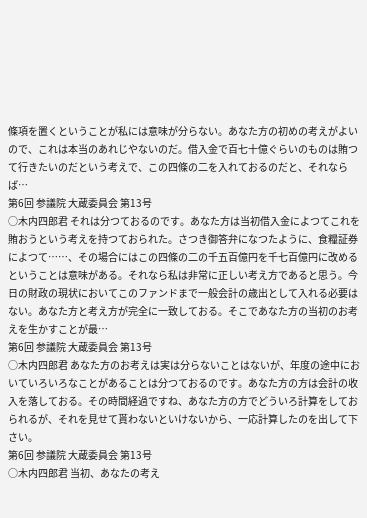條項を置くということが私には意味が分らない。あなた方の初めの考えがよいので、これは本当のあれじやないのだ。借入金で百七十億ぐらいのものは賄つて行きたいのだという考えで、この四條の二を入れておるのだと、それならば…
第6回 参議院 大蔵委員会 第13号
○木内四郎君 それは分つておるのです。あなた方は当初借入金によつてこれを賄おうという考えを持つておられた。さつき御答弁になつたように、食糧証券によつて……、その場合にはこの四條の二の千五百億円を千七百億円に改めるということは意味がある。それなら私は非常に正しい考え方であると思う。今日の財政の現状においてこのファンドまで一般会計の歳出として入れる必要はない。あなた方と考え方が完全に一致しておる。そこであなた方の当初のお考えを生かすことが最…
第6回 参議院 大蔵委員会 第13号
○木内四郎君 あなた方のお考えは実は分らないことはないが、年度の途中においていろいろなことがあることは分つておるのです。あなた方の方は会計の收入を落しておる。その時間経過ですね、あなた方の方でどういろ計算をしておられるが、それを見せて貰わないといけないから、一応計算したのを出して下さい。
第6回 参議院 大蔵委員会 第13号
○木内四郎君 当初、あなたの考え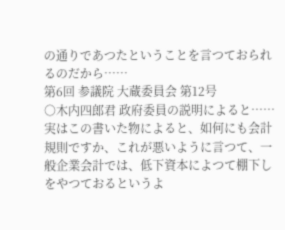の通りであつたということを言つておられるのだから……
第6回 参議院 大蔵委員会 第12号
○木内四郎君 政府委員の説明によると……実はこの書いた物によると、如何にも会計規則ですか、これが悪いように言つて、一般企業会計では、低下資本によつて棚下しをやつておるというよ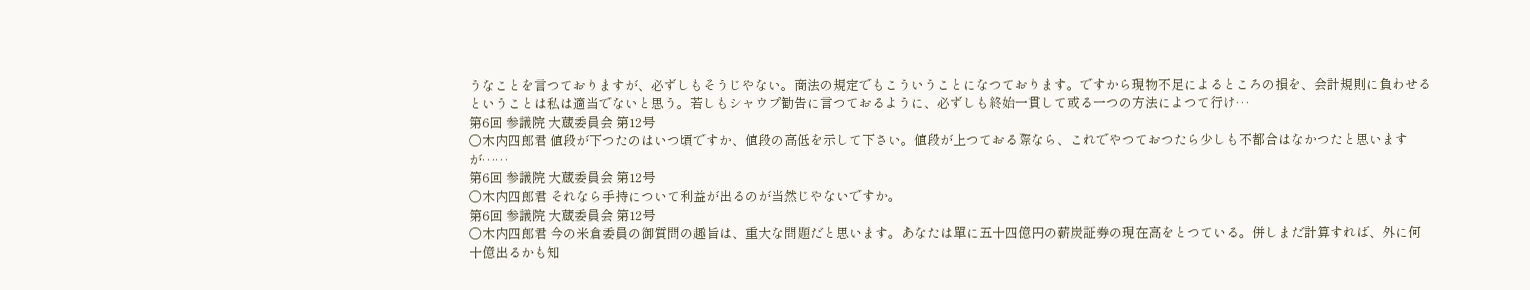うなことを言つておりますが、必ずしもそうじやない。商法の規定でもこういうことになつております。ですから現物不足によるところの損を、会計規則に負わせるということは私は適当でないと思う。若しもシャウプ勧告に言つておるように、必ずしも終始一貫して或る一つの方法によつて行け…
第6回 参議院 大蔵委員会 第12号
○木内四郎君 値段が下つたのはいつ頃ですか、値段の高低を示して下さい。値段が上つておる際なら、これでやつておつたら少しも不都合はなかつたと思いますが……
第6回 参議院 大蔵委員会 第12号
○木内四郎君 それなら手持について利益が出るのが当然じやないですか。
第6回 参議院 大蔵委員会 第12号
○木内四郎君 今の米倉委員の御質問の趣旨は、重大な問題だと思います。あなたは單に五十四億円の薪炭証券の現在高をとつている。併しまだ計算すれば、外に何十億出るかも知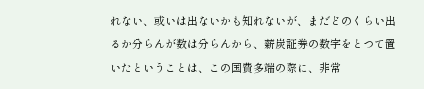れない、或いは出ないかも知れないが、まだどのくらい出るか分らんが数は分らんから、薪炭証券の数字をとつて置いたということは、この国費多端の際に、非常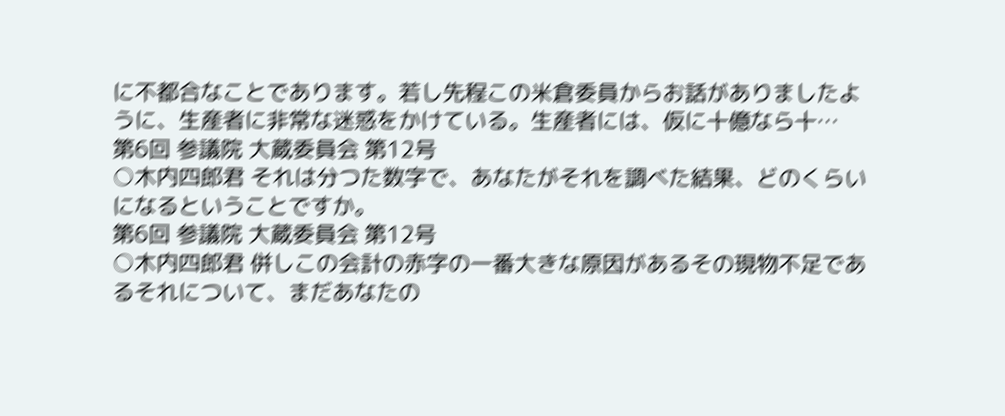に不都合なことであります。若し先程この米倉委員からお話がありましたように、生産者に非常な迷惑をかけている。生産者には、仮に十億なら十…
第6回 参議院 大蔵委員会 第12号
○木内四郎君 それは分つた数字で、あなたがそれを調べた結果、どのくらいになるということですか。
第6回 参議院 大蔵委員会 第12号
○木内四郎君 併しこの会計の赤字の一番大きな原因があるその現物不足であるそれについて、まだあなたの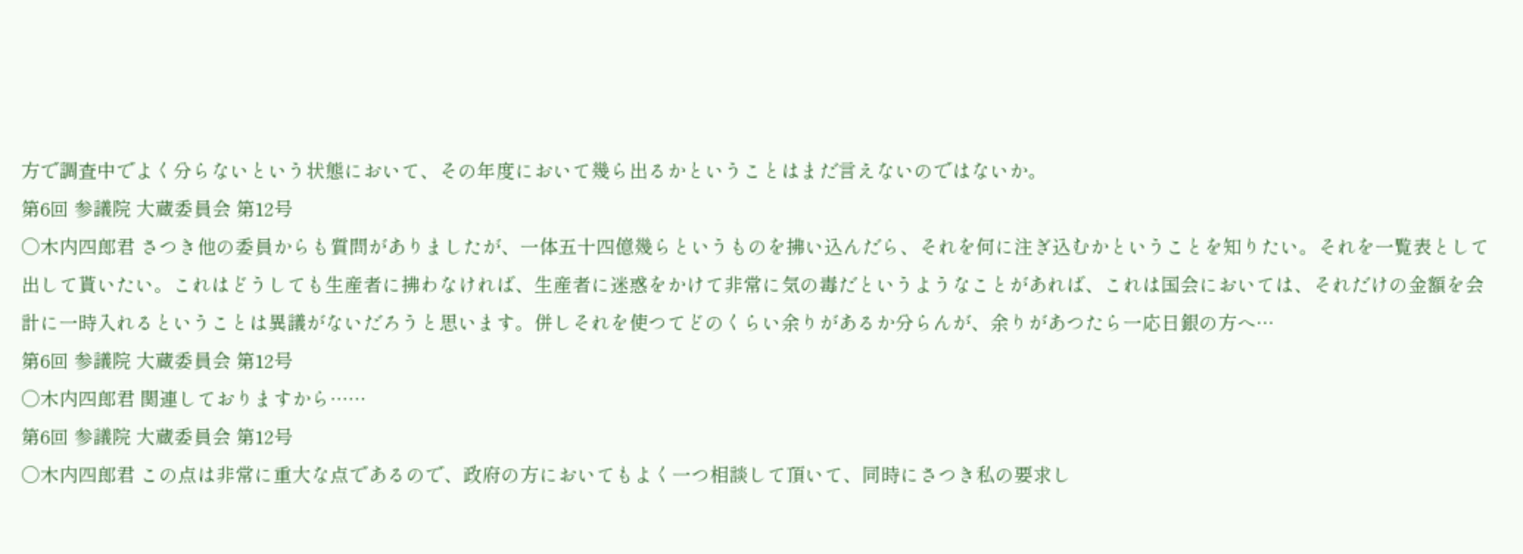方で調査中でよく分らないという状態において、その年度において幾ら出るかということはまだ言えないのではないか。
第6回 参議院 大蔵委員会 第12号
○木内四郎君 さつき他の委員からも質問がありましたが、一体五十四億幾らというものを拂い込んだら、それを何に注ぎ込むかということを知りたい。それを一覧表として出して貰いたい。これはどうしても生産者に拂わなければ、生産者に迷惑をかけて非常に気の毒だというようなことがあれば、これは国会においては、それだけの金額を会計に一時入れるということは異議がないだろうと思います。併しそれを使つてどのくらい余りがあるか分らんが、余りがあつたら一応日銀の方へ…
第6回 参議院 大蔵委員会 第12号
○木内四郎君 関連しておりますから……
第6回 参議院 大蔵委員会 第12号
○木内四郎君 この点は非常に重大な点であるので、政府の方においてもよく一つ相談して頂いて、同時にさつき私の要求し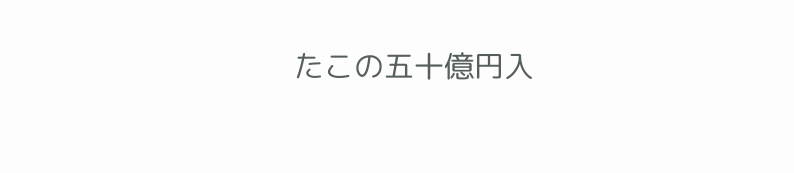たこの五十億円入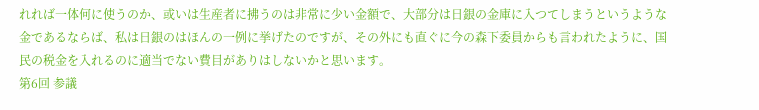れれば一体何に使うのか、或いは生産者に拂うのは非常に少い金額で、大部分は日銀の金庫に入つてしまうというような金であるならば、私は日銀のはほんの一例に挙げたのですが、その外にも直ぐに今の森下委員からも言われたように、国民の税金を入れるのに適当でない費目がありはしないかと思います。
第6回 参議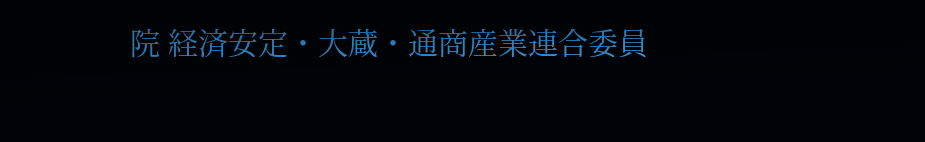院 経済安定・大蔵・通商産業連合委員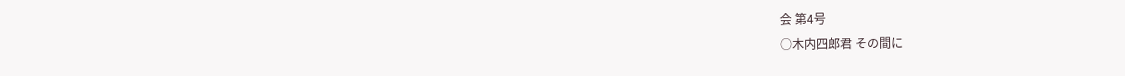会 第4号
○木内四郎君 その間に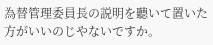為替管理委員長の説明を聽いて置いた方がいいのじやないですか。